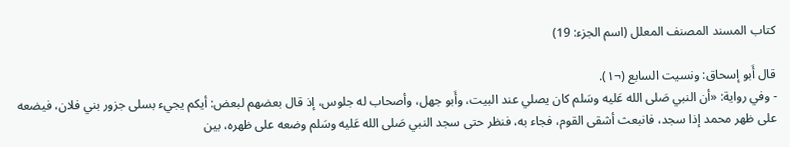كتاب المسند المصنف المعلل (اسم الجزء: 19)

قال أَبو إسحاق: ونسيت السابع (¬١).
- وفي رواية: «أن النبي صَلى الله عَليه وسَلم كان يصلي عند البيت، وأَبو جهل، وأصحاب له جلوس، إذ قال بعضهم لبعض: أيكم يجيء بسلى جزور بني فلان، فيضعه على ظهر محمد إذا سجد، فانبعث أشقى القوم، فجاء به، فنظر حتى سجد النبي صَلى الله عَليه وسَلم وضعه على ظهره، بين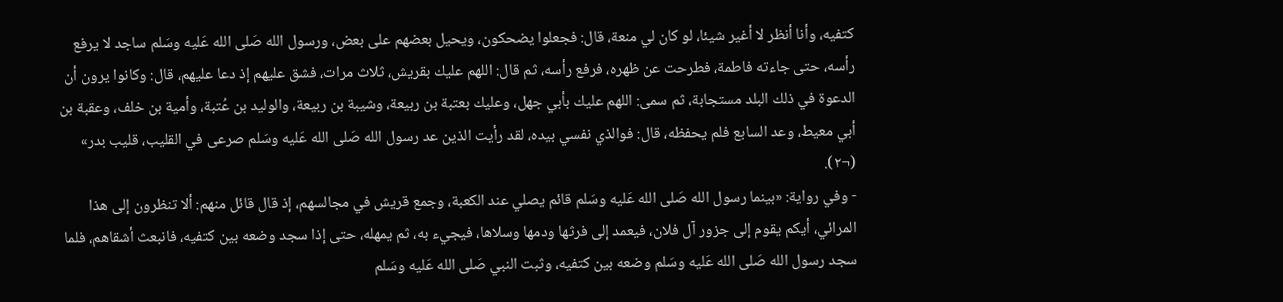كتفيه، وأنا أنظر لا أغير شيئا، لو كان لي منعة، قال: فجعلوا يضحكون، ويحيل بعضهم على بعض، ورسول الله صَلى الله عَليه وسَلم ساجد لا يرفع رأسه، حتى جاءته فاطمة، فطرحت عن ظهره، فرفع رأسه، ثم قال: اللهم عليك بقريش، ثلاث مرات، فشق عليهم إذ دعا عليهم، قال: وكانوا يرون أن الدعوة في ذلك البلد مستجابة، ثم سمى: اللهم عليك بأبي جهل، وعليك بعتبة بن ربيعة، وشيبة بن ربيعة، والوليد بن عُتبة، وأمية بن خلف، وعقبة بن أبي معيط، وعد السابع فلم يحفظه، قال: فوالذي نفسي بيده، لقد رأيت الذين عد رسول الله صَلى الله عَليه وسَلم صرعى في القليب، قليب بدر» (¬٢).
- وفي رواية: «بينما رسول الله صَلى الله عَليه وسَلم قائم يصلي عند الكعبة، وجمع قريش في مجالسهم، إذ قال قائل منهم: ألا تنظرون إلى هذا المرائي، أيكم يقوم إلى جزور آل فلان، فيعمد إلى فرثها ودمها وسلاها، فيجيء به، ثم يمهله، حتى إذا سجد وضعه بين كتفيه، فانبعث أشقاهم، فلما سجد رسول الله صَلى الله عَليه وسَلم وضعه بين كتفيه، وثبت النبي صَلى الله عَليه وسَلم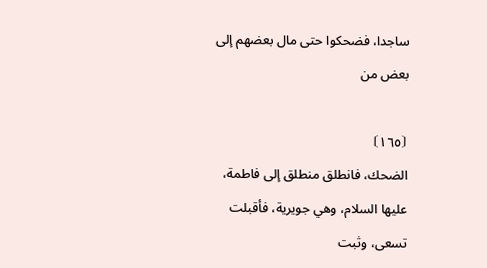ساجدا، فضحكوا حتى مال بعضهم إلى بعض من

⦗١٦٥⦘
الضحك، فانطلق منطلق إلى فاطمة، عليها السلام، وهي جويرية، فأقبلت تسعى، وثبت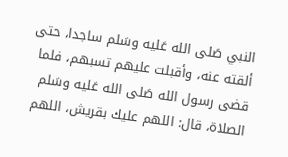النبي صَلى الله عَليه وسَلم ساجدا، حتى ألقته عنه، وأقبلت عليهم تسبهم، فلما قضى رسول الله صَلى الله عَليه وسَلم الصلاة، قال: اللهم عليك بقريش، اللهم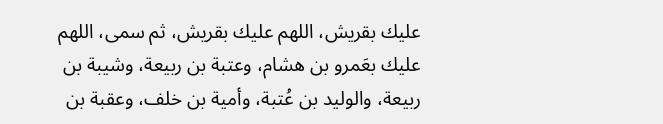عليك بقريش، اللهم عليك بقريش، ثم سمى، اللهم عليك بعَمرو بن هشام، وعتبة بن ربيعة، وشيبة بن ربيعة، والوليد بن عُتبة، وأمية بن خلف، وعقبة بن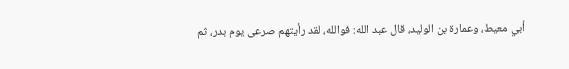أبي معيط، وعمارة بن الوليد، قال عبد الله: فوالله، لقد رأيتهم صرعى يوم بدر، ثم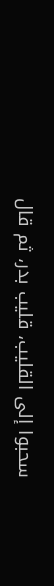سحبوا إلى القليب، قليب بدر، ثم قال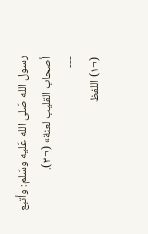رسول الله صَلى الله عَليه وسَلم: وأتبع أصحاب القليب لعنة» (¬٣).
---
(¬١) اللفظ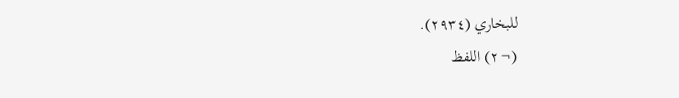للبخاري (٢٩٣٤).
(¬٢) اللفظ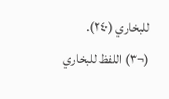للبخاري (٢٤٠).
(¬٣) اللفظ للبخاري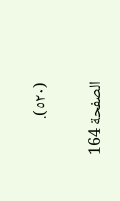(٥٢٠).

الصفحة 164